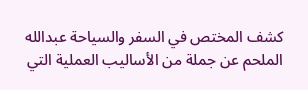كشف المختص في السفر والسياحة عبدالله الملحم عن جملة من الأساليب العملية التي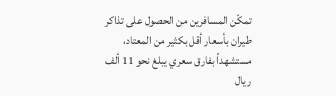تمكّن المسافرين من الحصول على تذاكر طيران بأسعار أقل بكثير من المعتاد، مستشهداً بفارق سعري يبلغ نحو 11 ألف ريال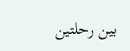بين رحلتين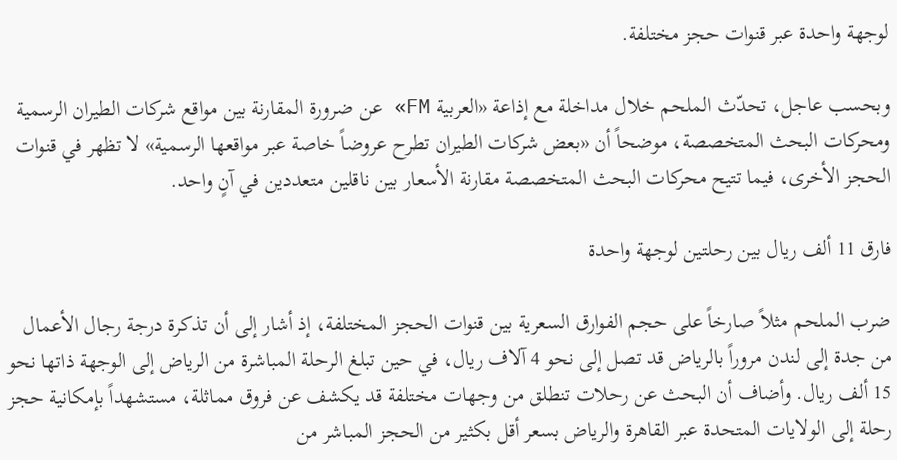لوجهة واحدة عبر قنوات حجز مختلفة.

وبحسب عاجل، تحدّث الملحم خلال مداخلة مع إذاعة «العربية FM» عن ضرورة المقارنة بين مواقع شركات الطيران الرسمية ومحركات البحث المتخصصة، موضحاً أن «بعض شركات الطيران تطرح عروضاً خاصة عبر مواقعها الرسمية» لا تظهر في قنوات الحجز الأخرى، فيما تتيح محركات البحث المتخصصة مقارنة الأسعار بين ناقلين متعددين في آنٍ واحد.

فارق 11 ألف ريال بين رحلتين لوجهة واحدة

ضرب الملحم مثلاً صارخاً على حجم الفوارق السعرية بين قنوات الحجز المختلفة، إذ أشار إلى أن تذكرة درجة رجال الأعمال من جدة إلى لندن مروراً بالرياض قد تصل إلى نحو 4 آلاف ريال، في حين تبلغ الرحلة المباشرة من الرياض إلى الوجهة ذاتها نحو 15 ألف ريال. وأضاف أن البحث عن رحلات تنطلق من وجهات مختلفة قد يكشف عن فروق مماثلة، مستشهداً بإمكانية حجز رحلة إلى الولايات المتحدة عبر القاهرة والرياض بسعر أقل بكثير من الحجز المباشر من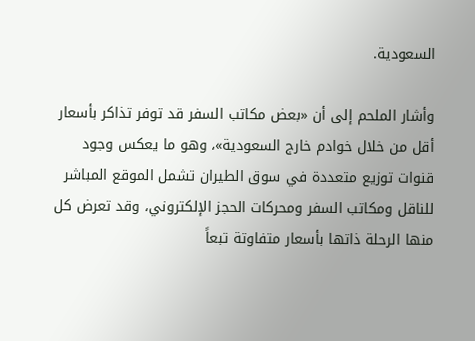السعودية.

وأشار الملحم إلى أن «بعض مكاتب السفر قد توفر تذاكر بأسعار أقل من خلال خوادم خارج السعودية»، وهو ما يعكس وجود قنوات توزيع متعددة في سوق الطيران تشمل الموقع المباشر للناقل ومكاتب السفر ومحركات الحجز الإلكتروني، وقد تعرض كل منها الرحلة ذاتها بأسعار متفاوتة تبعاً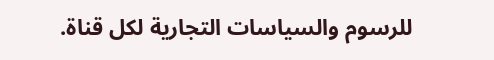للرسوم والسياسات التجارية لكل قناة.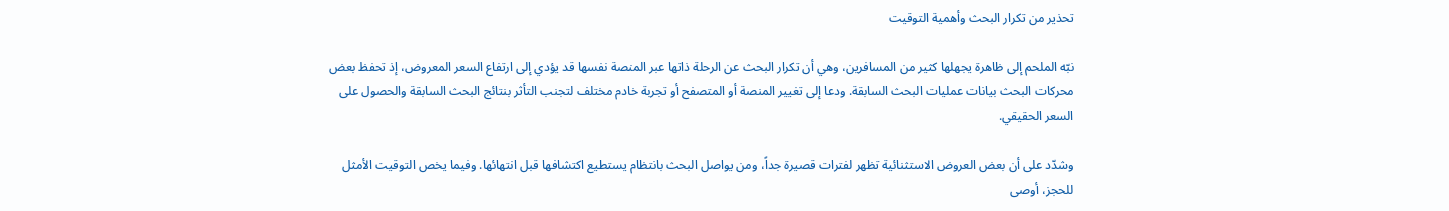تحذير من تكرار البحث وأهمية التوقيت

نبّه الملحم إلى ظاهرة يجهلها كثير من المسافرين، وهي أن تكرار البحث عن الرحلة ذاتها عبر المنصة نفسها قد يؤدي إلى ارتفاع السعر المعروض، إذ تحفظ بعض محركات البحث بيانات عمليات البحث السابقة. ودعا إلى تغيير المنصة أو المتصفح أو تجربة خادم مختلف لتجنب التأثر بنتائج البحث السابقة والحصول على السعر الحقيقي.

وشدّد على أن بعض العروض الاستثنائية تظهر لفترات قصيرة جداً، ومن يواصل البحث بانتظام يستطيع اكتشافها قبل انتهائها. وفيما يخص التوقيت الأمثل للحجز، أوصى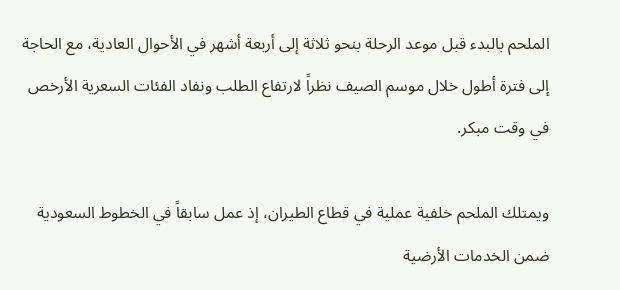الملحم بالبدء قبل موعد الرحلة بنحو ثلاثة إلى أربعة أشهر في الأحوال العادية، مع الحاجة إلى فترة أطول خلال موسم الصيف نظراً لارتفاع الطلب ونفاد الفئات السعرية الأرخص في وقت مبكر.

ويمتلك الملحم خلفية عملية في قطاع الطيران، إذ عمل سابقاً في الخطوط السعودية ضمن الخدمات الأرضية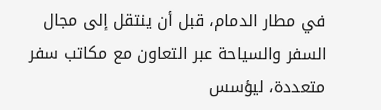في مطار الدمام، قبل أن ينتقل إلى مجال السفر والسياحة عبر التعاون مع مكاتب سفر متعددة، ليؤسس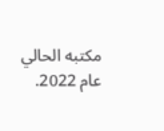مكتبه الحالي عام 2022.